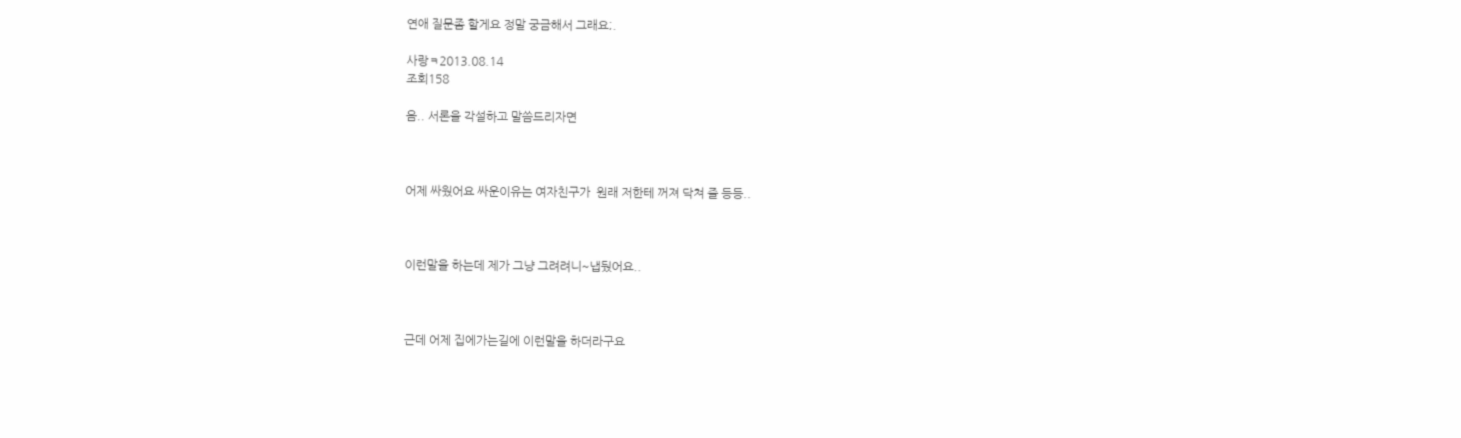연애 질문좀 할게요 정말 궁금해서 그래요;.

사랑ㅋ2013.08.14
조회158

음.. 서론을 각설하고 말씀드리자면



어제 싸웠어요 싸운이유는 여자친구가  원래 저한테 꺼져 닥쳐 즐 등등..



이런말을 하는데 제가 그냥 그려려니~냅뒀어요..



근데 어제 집에가는길에 이런말을 하더라구요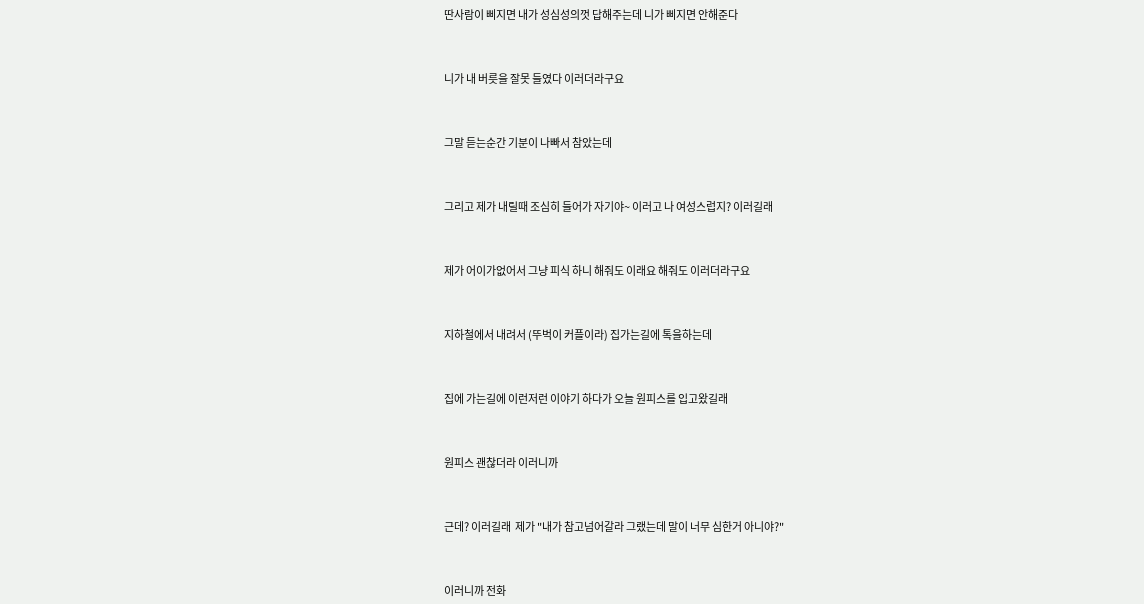딴사람이 삐지면 내가 성심성의껏 답해주는데 니가 삐지면 안해준다



니가 내 버릇을 잘못 들였다 이러더라구요



그말 듣는순간 기분이 나빠서 참았는데



그리고 제가 내릴때 조심히 들어가 자기야~ 이러고 나 여성스럽지? 이러길래



제가 어이가없어서 그냥 피식 하니 해줘도 이래요 해줘도 이러더라구요



지하철에서 내려서 (뚜벅이 커플이라) 집가는길에 톡을하는데



집에 가는길에 이런저런 이야기 하다가 오늘 원피스를 입고왔길래



원피스 괜찮더라 이러니까



근데? 이러길래  제가 "내가 참고넘어갈라 그랬는데 말이 너무 심한거 아니야?"



이러니까 전화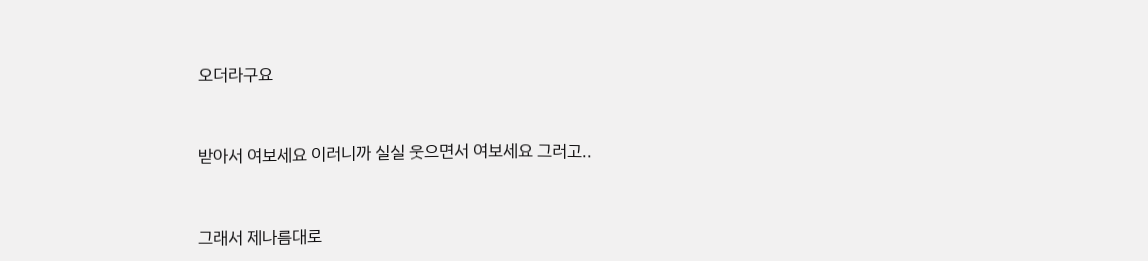오더라구요



받아서 여보세요 이러니까 실실 웃으면서 여보세요 그러고..



그래서 제나름대로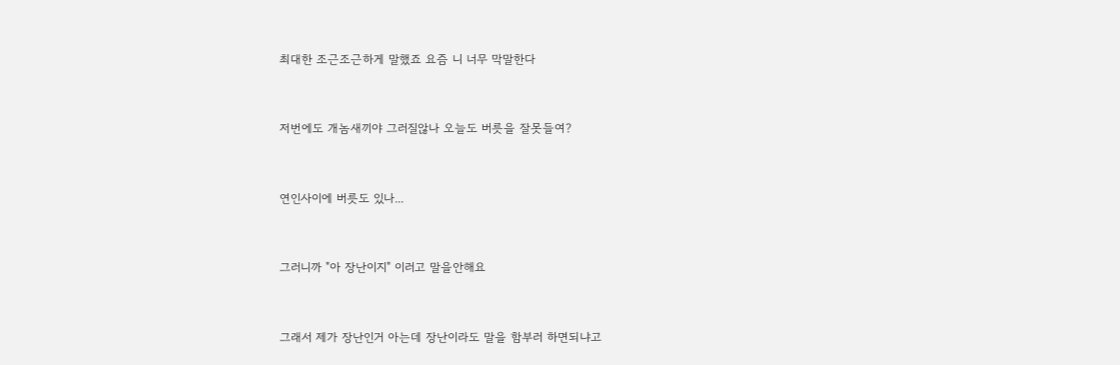최대한 조근조근하게 말했죠 요즘 니 너무 막말한다



저번에도 개놈새끼야 그러질않나 오늘도 버릇을 잘못들여?



연인사이에 버릇도 있나...



그러니까 "아 장난이지" 이러고 말을안해요



그래서 제가 장난인거 아는데 장난이라도 말을 함부러 하면되냐고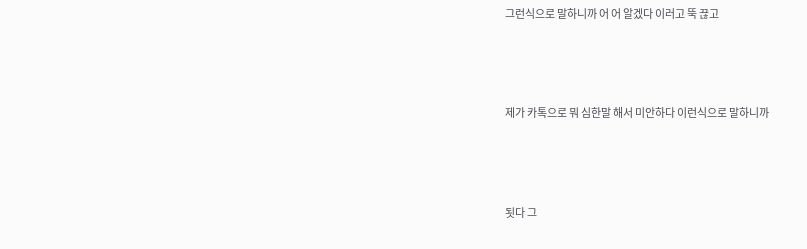그런식으로 말하니까 어 어 알겠다 이러고 뚝 끊고



제가 카톡으로 뭐 심한말 해서 미안하다 이런식으로 말하니까



됫다 그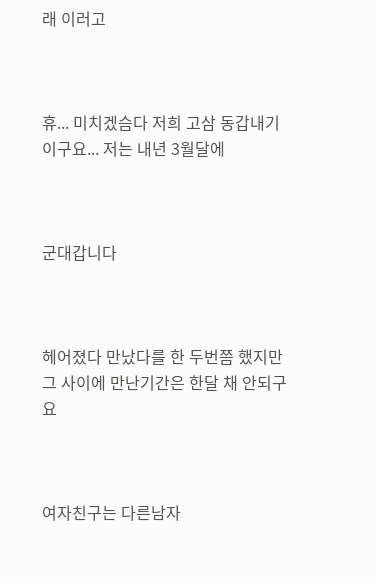래 이러고



휴... 미치겠슴다 저희 고삼 동갑내기 이구요... 저는 내년 3월달에



군대갑니다



헤어졌다 만났다를 한 두번쯤 했지만 그 사이에 만난기간은 한달 채 안되구요



여자친구는 다른남자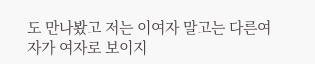도 만나봤고 저는 이여자 말고는 다른여자가 여자로 보이지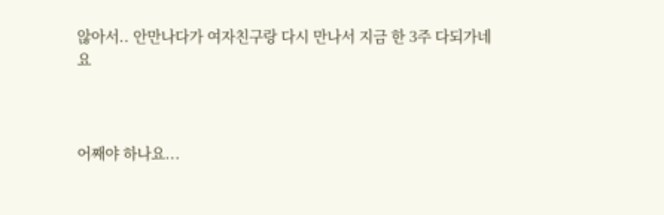않아서.. 안만나다가 여자친구랑 다시 만나서 지금 한 3주 다되가네요



어째야 하나요...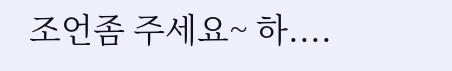조언좀 주세요~ 하....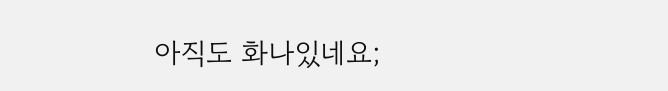아직도 화나있네요;